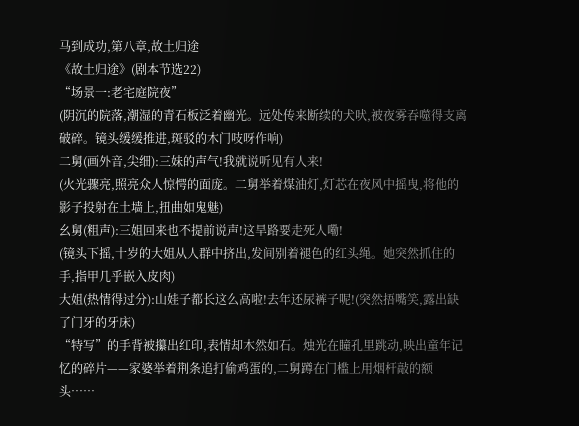马到成功,第八章,故土归途
《故土归途》(剧本节选22)
“场景一:老宅庭院夜”
(阴沉的院落,潮湿的青石板泛着幽光。远处传来断续的犬吠,被夜雾吞噬得支离破碎。镜头缓缓推进,斑驳的木门吱呀作响)
二舅(画外音,尖细):三妹的声气!我就说听见有人来!
(火光骤亮,照亮众人惊愕的面庞。二舅举着煤油灯,灯芯在夜风中摇曳,将他的影子投射在土墙上,扭曲如鬼魅)
幺舅(粗声):三姐回来也不提前说声!这旱路要走死人嘞!
(镜头下摇,十岁的大姐从人群中挤出,发间别着褪色的红头绳。她突然抓住的手,指甲几乎嵌入皮肉)
大姐(热情得过分):山娃子都长这么高啦!去年还尿裤子呢!(突然捂嘴笑,露出缺了门牙的牙床)
“特写”的手背被攥出红印,表情却木然如石。烛光在瞳孔里跳动,映出童年记忆的碎片——家婆举着荆条追打偷鸡蛋的,二舅蹲在门槛上用烟杆敲的额头……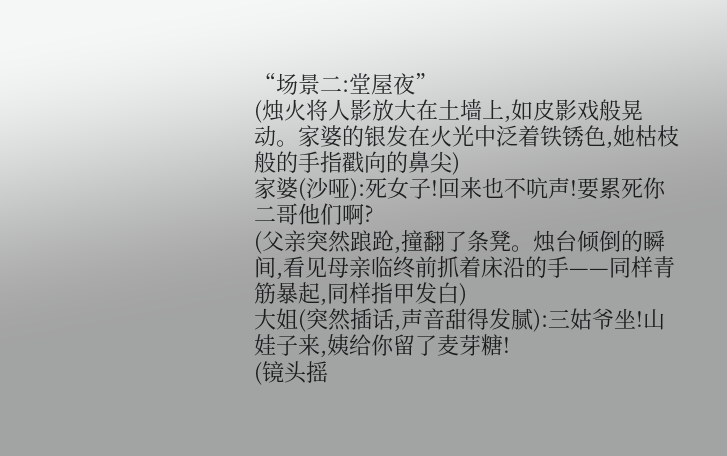“场景二:堂屋夜”
(烛火将人影放大在土墙上,如皮影戏般晃动。家婆的银发在火光中泛着铁锈色,她枯枝般的手指戳向的鼻尖)
家婆(沙哑):死女子!回来也不吭声!要累死你二哥他们啊?
(父亲突然踉跄,撞翻了条凳。烛台倾倒的瞬间,看见母亲临终前抓着床沿的手——同样青筋暴起,同样指甲发白)
大姐(突然插话,声音甜得发腻):三姑爷坐!山娃子来,姨给你留了麦芽糖!
(镜头摇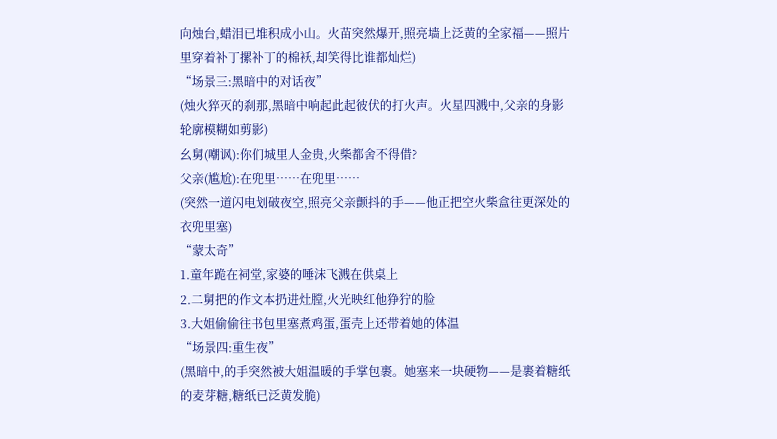向烛台,蜡泪已堆积成小山。火苗突然爆开,照亮墙上泛黄的全家福——照片里穿着补丁摞补丁的棉袄,却笑得比谁都灿烂)
“场景三:黑暗中的对话夜”
(烛火猝灭的刹那,黑暗中响起此起彼伏的打火声。火星四溅中,父亲的身影轮廓模糊如剪影)
幺舅(嘲讽):你们城里人金贵,火柴都舍不得借?
父亲(尴尬):在兜里……在兜里……
(突然一道闪电划破夜空,照亮父亲颤抖的手——他正把空火柴盒往更深处的衣兜里塞)
“蒙太奇”
1.童年跪在祠堂,家婆的唾沫飞溅在供桌上
2.二舅把的作文本扔进灶膛,火光映红他狰狞的脸
3.大姐偷偷往书包里塞煮鸡蛋,蛋壳上还带着她的体温
“场景四:重生夜”
(黑暗中,的手突然被大姐温暖的手掌包裹。她塞来一块硬物——是裹着糖纸的麦芽糖,糖纸已泛黄发脆)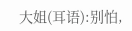大姐(耳语):别怕,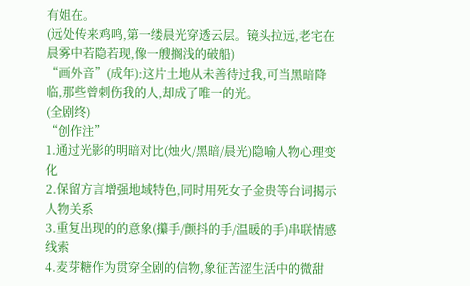有姐在。
(远处传来鸡鸣,第一缕晨光穿透云层。镜头拉远,老宅在晨雾中若隐若现,像一艘搁浅的破船)
“画外音”(成年):这片土地从未善待过我,可当黑暗降临,那些曾刺伤我的人,却成了唯一的光。
(全剧终)
“创作注”
1.通过光影的明暗对比(烛火/黑暗/晨光)隐喻人物心理变化
2.保留方言增强地域特色,同时用死女子金贵等台词揭示人物关系
3.重复出现的的意象(攥手/颤抖的手/温暖的手)串联情感线索
4.麦芽糖作为贯穿全剧的信物,象征苦涩生活中的微甜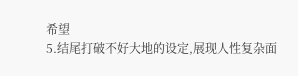希望
5.结尾打破不好大地的设定,展现人性复杂面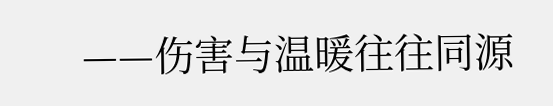——伤害与温暖往往同源